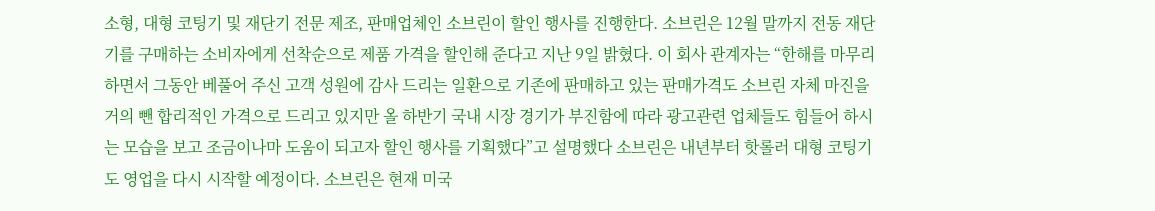소형, 대형 코팅기 및 재단기 전문 제조, 판매업체인 소브린이 할인 행사를 진행한다. 소브린은 12월 말까지 전동 재단기를 구매하는 소비자에게 선착순으로 제품 가격을 할인해 준다고 지난 9일 밝혔다. 이 회사 관계자는 “한해를 마무리 하면서 그동안 베풀어 주신 고객 성원에 감사 드리는 일환으로 기존에 판매하고 있는 판매가격도 소브린 자체 마진을 거의 뺀 합리적인 가격으로 드리고 있지만 올 하반기 국내 시장 경기가 부진함에 따라 광고관련 업체들도 힘들어 하시는 모습을 보고 조금이나마 도움이 되고자 할인 행사를 기획했다”고 설명했다 소브린은 내년부터 핫롤러 대형 코팅기도 영업을 다시 시작할 예정이다. 소브린은 현재 미국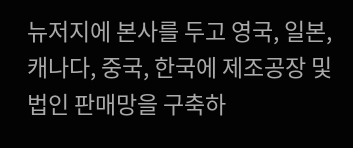뉴저지에 본사를 두고 영국, 일본, 캐나다, 중국, 한국에 제조공장 및 법인 판매망을 구축하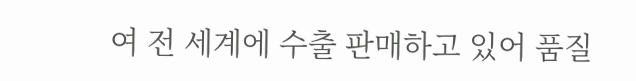여 전 세계에 수출 판매하고 있어 품질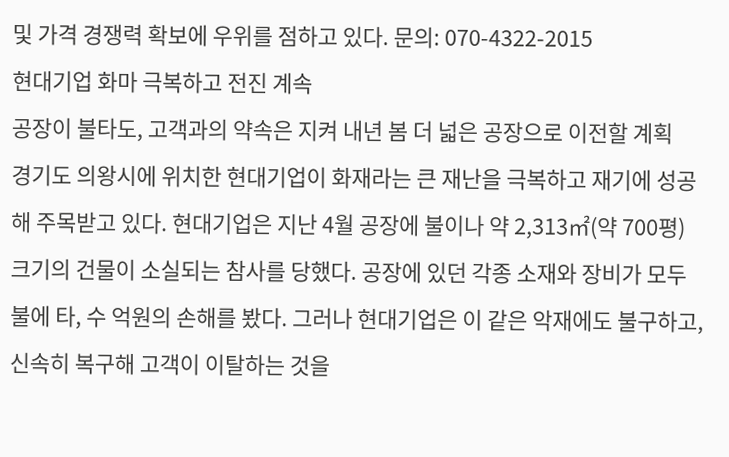및 가격 경쟁력 확보에 우위를 점하고 있다. 문의: 070-4322-2015
현대기업 화마 극복하고 전진 계속
공장이 불타도, 고객과의 약속은 지켜 내년 봄 더 넓은 공장으로 이전할 계획
경기도 의왕시에 위치한 현대기업이 화재라는 큰 재난을 극복하고 재기에 성공해 주목받고 있다. 현대기업은 지난 4월 공장에 불이나 약 2,313㎡(약 700평) 크기의 건물이 소실되는 참사를 당했다. 공장에 있던 각종 소재와 장비가 모두 불에 타, 수 억원의 손해를 봤다. 그러나 현대기업은 이 같은 악재에도 불구하고, 신속히 복구해 고객이 이탈하는 것을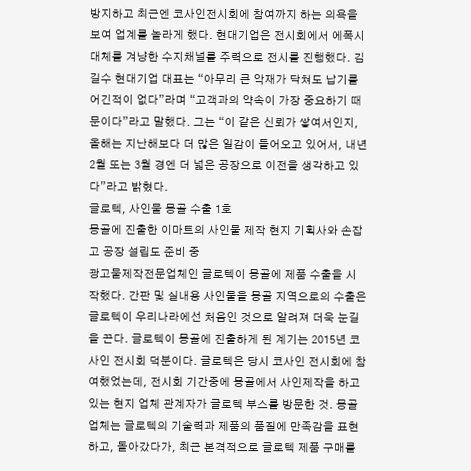방지하고 최근엔 코사인전시회에 참여까지 하는 의욕을 보여 업계를 놀라게 했다. 현대기업은 전시회에서 에폭시 대체를 겨냥한 수지채널를 주력으로 전시를 진행했다. 김길수 현대기업 대표는 “아무리 큰 악재가 닥쳐도 납기를 어긴적이 없다”라며 “고객과의 약속이 가장 중요하기 때문이다”라고 말했다. 그는 “이 같은 신뢰가 쌓여서인지, 올해는 지난해보다 더 많은 일감이 들어오고 있어서, 내년 2월 또는 3월 경엔 더 넓은 공장으로 이전을 생각하고 있다”라고 밝혔다.
글로텍, 사인물 몽골 수출 1호
몽골에 진출한 이마트의 사인물 제작 현지 기획사와 손잡고 공장 설립도 준비 중
광고물제작전문업체인 글로텍이 몽골에 제품 수출을 시작했다. 간판 및 실내용 사인물을 몽골 지역으로의 수출은 글로텍이 우리나라에선 처음인 것으로 알려져 더욱 눈길을 끈다. 글로텍이 몽골에 진출하게 된 계기는 2015년 코사인 전시회 덕분이다. 글로텍은 당시 코사인 전시회에 참여했었는데, 전시회 기간중에 몽골에서 사인제작을 하고 있는 현지 업체 관계자가 글로텍 부스를 방문한 것. 몽골 업체는 글로텍의 기술력과 제품의 품질에 만족감을 표현하고, 돌아갔다가, 최근 본격적으로 글로텍 제품 구매를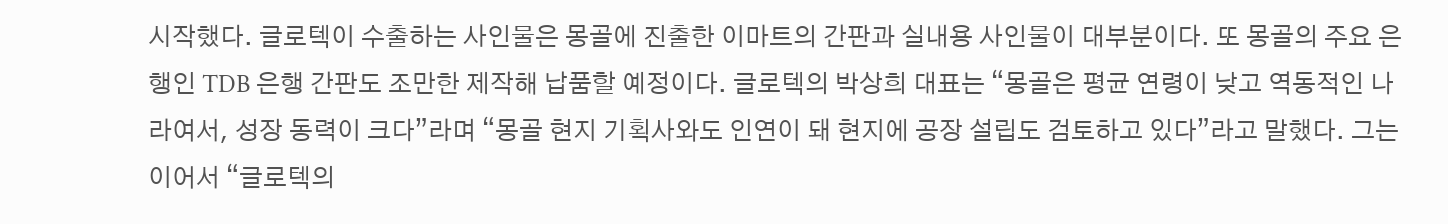시작했다. 글로텍이 수출하는 사인물은 몽골에 진출한 이마트의 간판과 실내용 사인물이 대부분이다. 또 몽골의 주요 은행인 TDB 은행 간판도 조만한 제작해 납품할 예정이다. 글로텍의 박상희 대표는 “몽골은 평균 연령이 낮고 역동적인 나라여서, 성장 동력이 크다”라며 “몽골 현지 기획사와도 인연이 돼 현지에 공장 설립도 검토하고 있다”라고 말했다. 그는 이어서 “글로텍의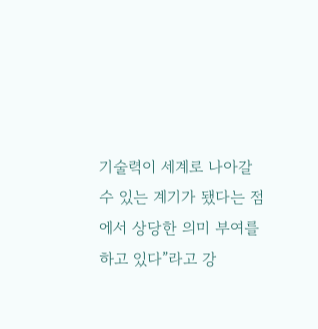기술력이 세계로 나아갈 수 있는 계기가 됐다는 점에서 상당한 의미 부여를 하고 있다”라고 강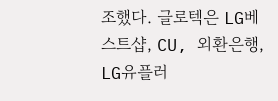조했다. 글로텍은 LG베스트샵, CU, 외환은행, LG유플러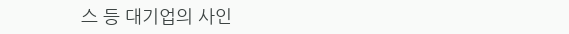스 등 대기업의 사인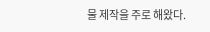물 제작을 주로 해왔다.